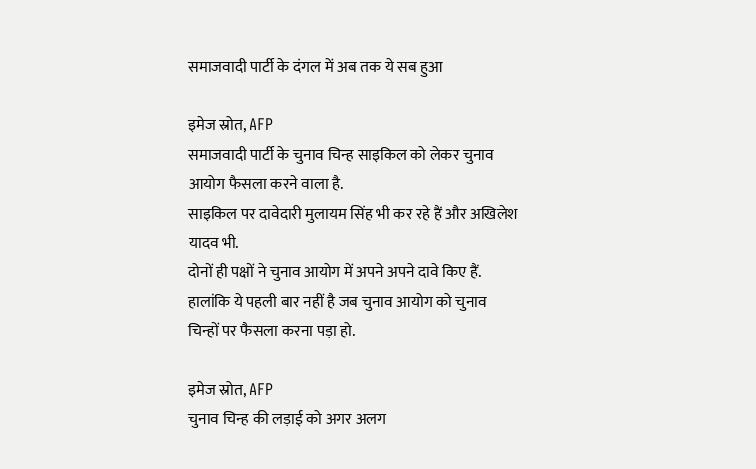समाजवादी पार्टी के दंगल में अब तक ये सब हुआ

इमेज स्रोत, AFP
समाजवादी पार्टी के चुनाव चिन्ह साइकिल को लेकर चुनाव आयोग फैसला करने वाला है.
साइकिल पर दावेदारी मुलायम सिंह भी कर रहे हैं और अखिलेश यादव भी.
दोनों ही पक्षों ने चुनाव आयोग में अपने अपने दावे किए हैं.
हालांकि ये पहली बार नहीं है जब चुनाव आयोग को चुनाव चिन्हों पर फैसला करना पड़ा हो.

इमेज स्रोत, AFP
चुनाव चिन्ह की लड़ाई को अगर अलग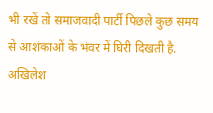भी रखें तो समाजवादी पार्टी पिछले कुछ समय से आशंकाओं के भंवर में घिरी दिखती है.
अखिलेश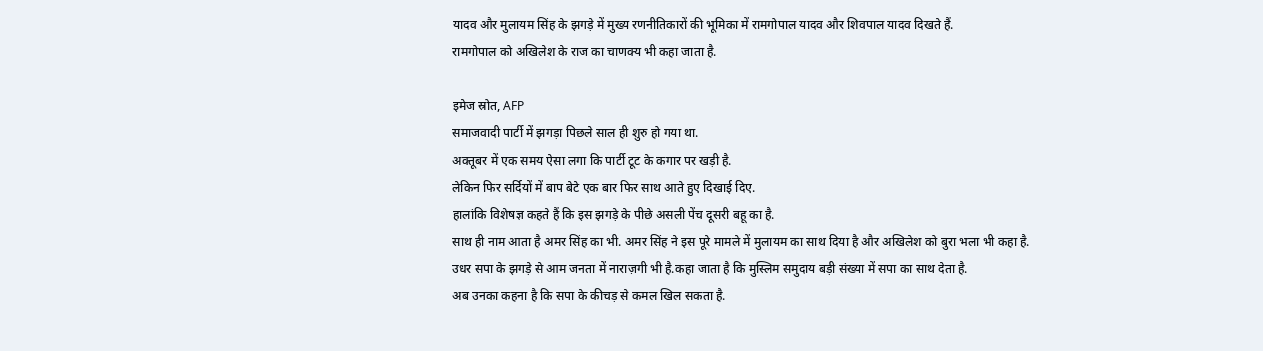यादव और मुलायम सिंह के झगड़े में मुख्य रणनीतिकारों की भूमिका में रामगोपाल यादव और शिवपाल यादव दिखते हैं.
रामगोपाल को अखिलेश के राज का चाणक्य भी कहा जाता है.

इमेज स्रोत, AFP
समाजवादी पार्टी में झगड़ा पिछले साल ही शुरु हो गया था.
अक्तूबर में एक समय ऐसा लगा कि पार्टी टूट के कगार पर खड़ी है.
लेकिन फिर सर्दियों में बाप बेटे एक बार फिर साथ आते हुए दिखाई दिए.
हालांकि विशेषज्ञ कहते हैं कि इस झगड़े के पीछे असली पेंच दूसरी बहू का है.
साथ ही नाम आता है अमर सिंह का भी. अमर सिंह ने इस पूरे मामले में मुलायम का साथ दिया है और अखिलेश को बुरा भला भी कहा है.
उधर सपा के झगड़े से आम जनता में नाराज़गी भी है.कहा जाता है कि मुस्लिम समुदाय बड़ी संख्या में सपा का साथ देता है.
अब उनका कहना है कि सपा के कीचड़ से कमल खिल सकता है.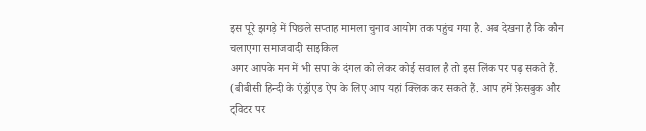इस पूरे झगड़े में पिछले सप्ताह मामला चुनाव आयोग तक पहुंच गया है. अब देखना है कि कौन चलाएगा समाजवादी साइकिल
अगर आपके मन में भी सपा के दंगल को लेकर कोई सवाल है तो इस लिंक पर पढ़ सकते हैं.
(बीबीसी हिन्दी के एंड्रॉएड ऐप के लिए आप यहां क्लिक कर सकते हैं. आप हमें फ़ेसबुक और ट्विटर पर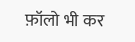फ़ॉलो भी कर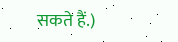सकते हैं.)